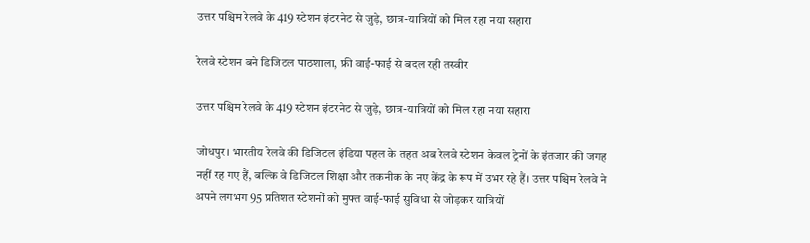उत्तर पश्चिम रेलवे के 419 स्टेशन इंटरनेट से जुड़े, छात्र-यात्रियों को मिल रहा नया सहारा

रेलवे स्टेशन बने डिजिटल पाठशाला, फ्री वाई-फाई से बदल रही तस्वीर

उत्तर पश्चिम रेलवे के 419 स्टेशन इंटरनेट से जुड़े, छात्र-यात्रियों को मिल रहा नया सहारा

जोधपुर। भारतीय रेलवे की डिजिटल इंडिया पहल के तहत अब रेलवे स्टेशन केवल ट्रेनों के इंतजार की जगह नहीं रह गए हैं, बल्कि वे डिजिटल शिक्षा और तकनीक के नए केंद्र के रूप में उभर रहे हैं। उत्तर पश्चिम रेलवे ने अपने लगभग 95 प्रतिशत स्टेशनों को मुफ्त वाई-फाई सुविधा से जोड़कर यात्रियों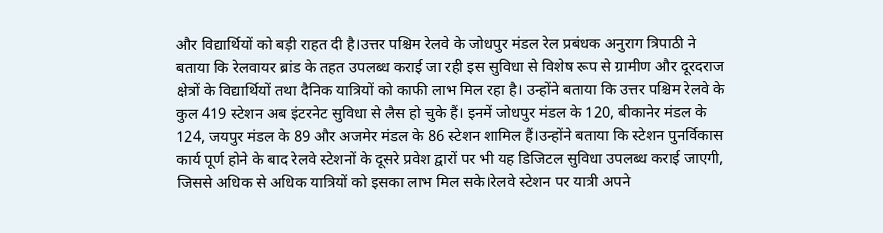और विद्यार्थियों को बड़ी राहत दी है।उत्तर पश्चिम रेलवे के जोधपुर मंडल रेल प्रबंधक अनुराग त्रिपाठी ने बताया कि रेलवायर ब्रांड के तहत उपलब्ध कराई जा रही इस सुविधा से विशेष रूप से ग्रामीण और दूरदराज क्षेत्रों के विद्यार्थियों तथा दैनिक यात्रियों को काफी लाभ मिल रहा है। उन्होंने बताया कि उत्तर पश्चिम रेलवे के कुल 419 स्टेशन अब इंटरनेट सुविधा से लैस हो चुके हैं। इनमें जोधपुर मंडल के 120, बीकानेर मंडल के 124, जयपुर मंडल के 89 और अजमेर मंडल के 86 स्टेशन शामिल हैं।उन्होंने बताया कि स्टेशन पुनर्विकास कार्य पूर्ण होने के बाद रेलवे स्टेशनों के दूसरे प्रवेश द्वारों पर भी यह डिजिटल सुविधा उपलब्ध कराई जाएगी, जिससे अधिक से अधिक यात्रियों को इसका लाभ मिल सके।रेलवे स्टेशन पर यात्री अपने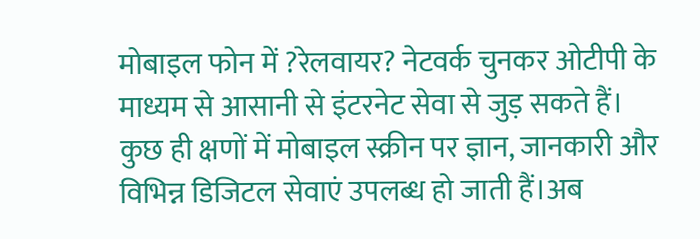मोबाइल फोन में ?रेलवायर? नेटवर्क चुनकर ओटीपी के माध्यम से आसानी से इंटरनेट सेवा से जुड़ सकते हैं। कुछ ही क्षणों में मोबाइल स्क्रीन पर ज्ञान, जानकारी और विभिन्न डिजिटल सेवाएं उपलब्ध हो जाती हैं।अब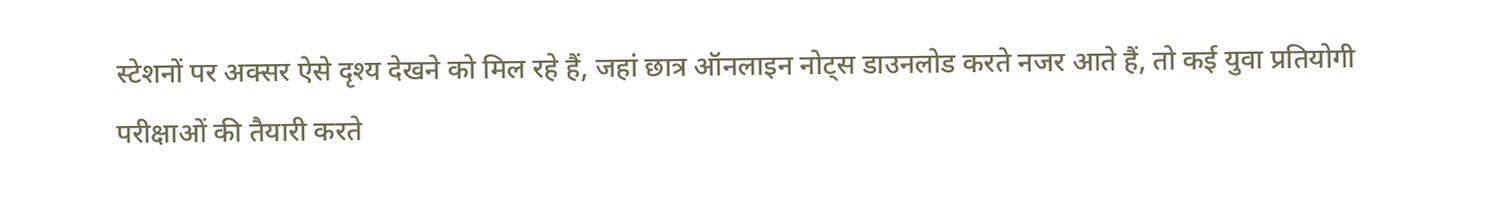स्टेशनों पर अक्सर ऐसे दृश्य देखने को मिल रहे हैं, जहां छात्र ऑनलाइन नोट्स डाउनलोड करते नजर आते हैं, तो कई युवा प्रतियोगी परीक्षाओं की तैयारी करते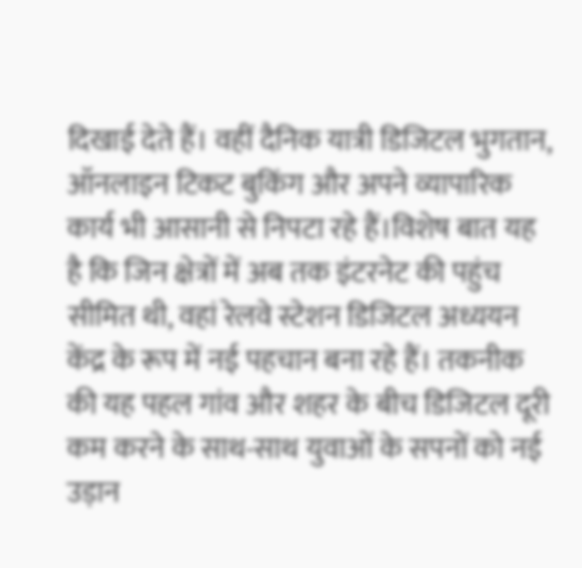दिखाई देते हैं। वहीं दैनिक यात्री डिजिटल भुगतान, ऑनलाइन टिकट बुकिंग और अपने व्यापारिक कार्य भी आसानी से निपटा रहे हैं।विशेष बात यह है कि जिन क्षेत्रों में अब तक इंटरनेट की पहुंच सीमित थी, वहां रेलवे स्टेशन डिजिटल अध्ययन केंद्र के रूप में नई पहचान बना रहे हैं। तकनीक की यह पहल गांव और शहर के बीच डिजिटल दूरी कम करने के साथ-साथ युवाओं के सपनों को नई उड़ान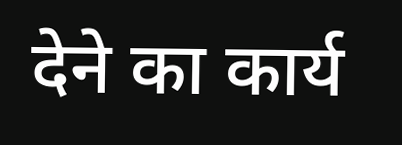देने का कार्य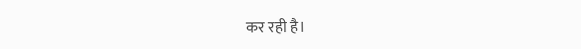कर रही है।